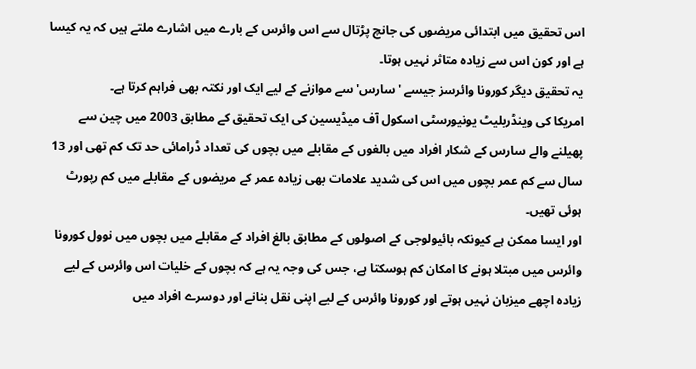اس تحقیق میں ابتدائی مریضوں کی جانچ پڑتال سے اس وائرس کے بارے میں اشارے ملتے ہیں کہ یہ کیسا ہے اور کون اس سے زیادہ متاثر نہیں ہوتا۔
یہ تحقیق دیگر کورونا وائرسز جیسے 'سارس' سے موازنے کے لیے ایک اور نکتہ بھی فراہم کرتا ہے۔
امریکا کی وینڈربلیٹ یونیورسٹی اسکول آف میڈیسین کی ایک تحقیق کے مطابق 2003 میں چین سے پھیلنے والے سارس کے شکار افراد میں بالغوں کے مقابلے میں بچوں کی تعداد ڈرامائی حد تک کم تھی اور 13 سال سے کم عمر بچوں میں اس کی شدید علامات بھی زیادہ عمر کے مریضوں کے مقابلے میں کم رپورٹ ہوئی تھیں۔
اور ایسا ممکن ہے کیونکہ بائیولوجی کے اصولوں کے مطابق بالغ افراد کے مقابلے میں بچوں میں نوول کورونا وائرس میں مبتلا ہونے کا امکان کم ہوسکتا ہے، جس کی وجہ یہ ہے کہ بچوں کے خلیات اس وائرس کے لیے زیادہ اچھے میزبان نہیں ہوتے اور کورونا وائرس کے لیے اپنی نقل بنانے اور دوسرے افراد میں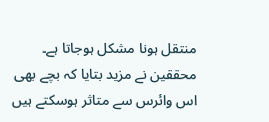منتقل ہونا مشکل ہوجاتا ہے۔
محققین نے مزید بتایا کہ بچے بھی اس وائرس سے متاثر ہوسکتے ہیں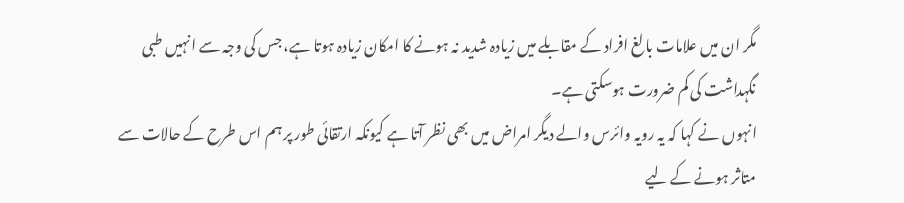مگر ان میں علامات بالغ افراد کے مقابلے میں زیادہ شدید نہ ہونے کا امکان زیادہ ہوتا ہے، جس کی وجہ سے انہیں طبی نگہداشت کی کم ضرورت ہوسکتی ہے۔
انہوں نے کہا کہ یہ رویہ وائرس والے دیگر امراض میں بھی نظر آتا ہے کیونکہ ارتقائی طور پر ہم اس طرح کے حالات سے متاثر ہونے کے لیے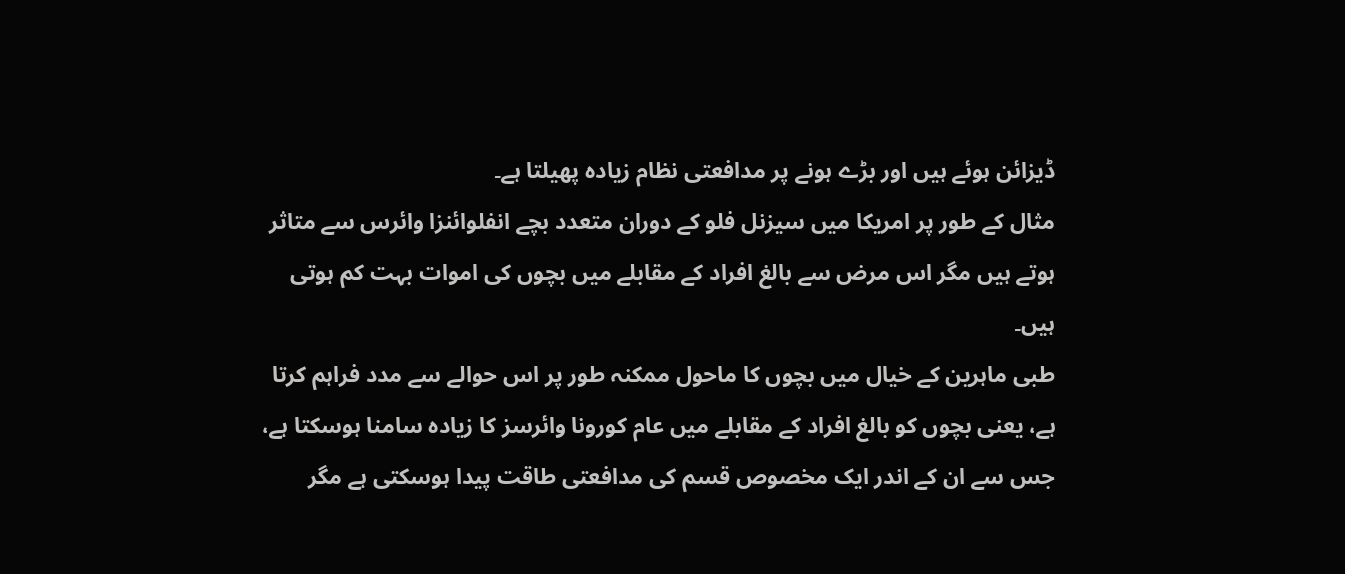ڈیزائن ہوئے ہیں اور بڑے ہونے پر مدافعتی نظام زیادہ پھیلتا ہے۔
مثال کے طور پر امریکا میں سیزنل فلو کے دوران متعدد بچے انفلوائنزا وائرس سے متاثر ہوتے ہیں مگر اس مرض سے بالغ افراد کے مقابلے میں بچوں کی اموات بہت کم ہوتی ہیں۔
طبی ماہرین کے خیال میں بچوں کا ماحول ممکنہ طور پر اس حوالے سے مدد فراہم کرتا ہے، یعنی بچوں کو بالغ افراد کے مقابلے میں عام کورونا وائرسز کا زیادہ سامنا ہوسکتا ہے، جس سے ان کے اندر ایک مخصوص قسم کی مدافعتی طاقت پیدا ہوسکتی ہے مگر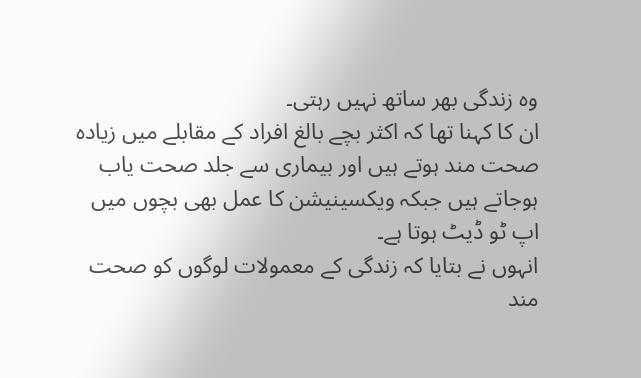وہ زندگی بھر ساتھ نہیں رہتی۔
ان کا کہنا تھا کہ اکثر بچے بالغ افراد کے مقابلے میں زیادہ صحت مند ہوتے ہیں اور بیماری سے جلد صحت یاب ہوجاتے ہیں جبکہ ویکسینیشن کا عمل بھی بچوں میں اپ ٹو ڈیٹ ہوتا ہے۔
انہوں نے بتایا کہ زندگی کے معمولات لوگوں کو صحت مند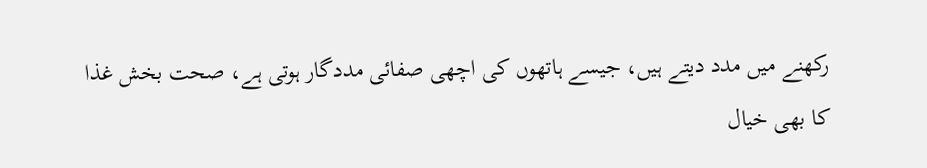رکھنے میں مدد دیتے ہیں، جیسے ہاتھوں کی اچھی صفائی مددگار ہوتی ہے، صحت بخش غذا کا بھی خیال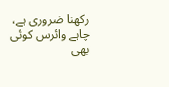رکھنا ضروری ہے، چاہے وائرس کوئی بھی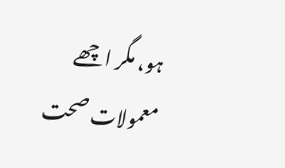ہو، مگر اچھے معمولات صحت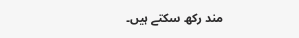مند رکھ سکتے ہیں۔